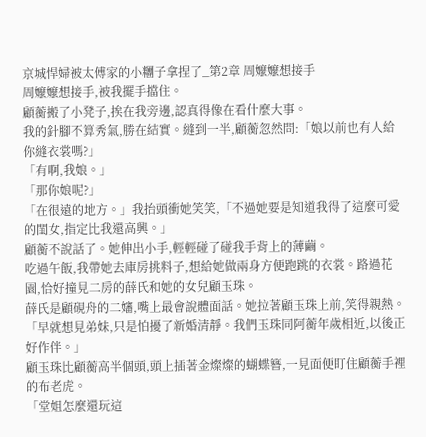京城悍婦被太傅家的小糰子拿捏了_第2章 周嬤嬤想接手
周嬤嬤想接手,被我擺手擋住。
顧蘅搬了小凳子,挨在我旁邊,認真得像在看什麼大事。
我的針腳不算秀氣,勝在結實。縫到一半,顧蘅忽然問:「娘以前也有人給你縫衣裳嗎?」
「有啊,我娘。」
「那你娘呢?」
「在很遠的地方。」我抬頭衝她笑笑,「不過她要是知道我得了這麼可愛的閨女,指定比我還高興。」
顧蘅不說話了。她伸出小手,輕輕碰了碰我手背上的薄繭。
吃過午飯,我帶她去庫房挑料子,想給她做兩身方便跑跳的衣裳。路過花園,恰好撞見二房的薛氏和她的女兒顧玉珠。
薛氏是顧硯舟的二嬸,嘴上最會說體面話。她拉著顧玉珠上前,笑得親熱。
「早就想見弟妹,只是怕擾了新婚清靜。我們玉珠同阿蘅年歲相近,以後正好作伴。」
顧玉珠比顧蘅高半個頭,頭上插著金燦燦的蝴蝶簪,一見面便盯住顧蘅手裡的布老虎。
「堂姐怎麼還玩這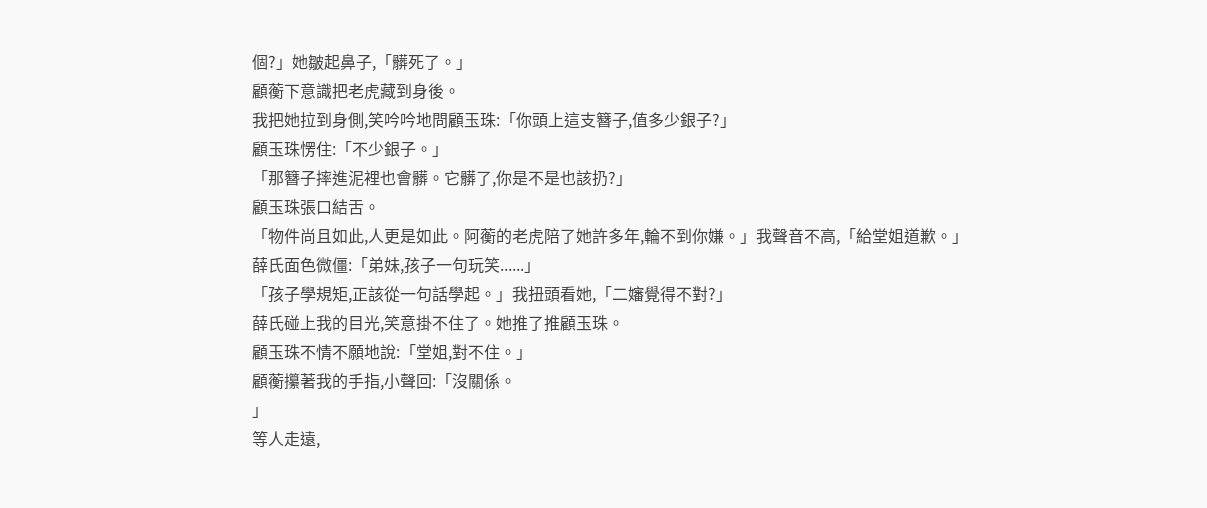個?」她皺起鼻子,「髒死了。」
顧蘅下意識把老虎藏到身後。
我把她拉到身側,笑吟吟地問顧玉珠:「你頭上這支簪子,值多少銀子?」
顧玉珠愣住:「不少銀子。」
「那簪子摔進泥裡也會髒。它髒了,你是不是也該扔?」
顧玉珠張口結舌。
「物件尚且如此,人更是如此。阿蘅的老虎陪了她許多年,輪不到你嫌。」我聲音不高,「給堂姐道歉。」
薛氏面色微僵:「弟妹,孩子一句玩笑......」
「孩子學規矩,正該從一句話學起。」我扭頭看她,「二嬸覺得不對?」
薛氏碰上我的目光,笑意掛不住了。她推了推顧玉珠。
顧玉珠不情不願地說:「堂姐,對不住。」
顧蘅攥著我的手指,小聲回:「沒關係。
」
等人走遠,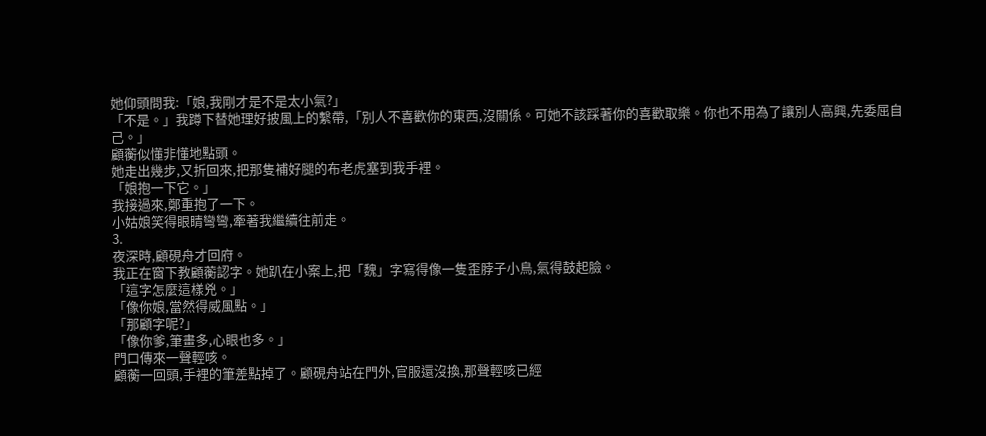她仰頭問我:「娘,我剛才是不是太小氣?」
「不是。」我蹲下替她理好披風上的繫帶,「別人不喜歡你的東西,沒關係。可她不該踩著你的喜歡取樂。你也不用為了讓別人高興,先委屈自己。」
顧蘅似懂非懂地點頭。
她走出幾步,又折回來,把那隻補好腿的布老虎塞到我手裡。
「娘抱一下它。」
我接過來,鄭重抱了一下。
小姑娘笑得眼睛彎彎,牽著我繼續往前走。
3.
夜深時,顧硯舟才回府。
我正在窗下教顧蘅認字。她趴在小案上,把「魏」字寫得像一隻歪脖子小鳥,氣得鼓起臉。
「這字怎麼這樣兇。」
「像你娘,當然得威風點。」
「那顧字呢?」
「像你爹,筆畫多,心眼也多。」
門口傳來一聲輕咳。
顧蘅一回頭,手裡的筆差點掉了。顧硯舟站在門外,官服還沒換,那聲輕咳已經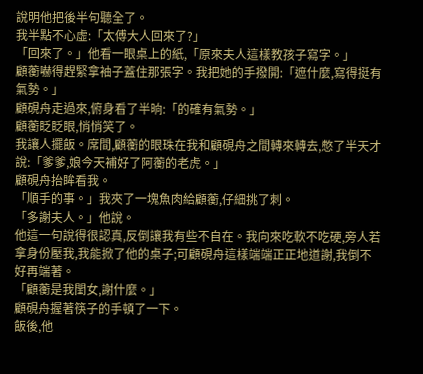說明他把後半句聽全了。
我半點不心虛:「太傅大人回來了?」
「回來了。」他看一眼桌上的紙,「原來夫人這樣教孩子寫字。」
顧蘅嚇得趕緊拿袖子蓋住那張字。我把她的手撥開:「遮什麼,寫得挺有氣勢。」
顧硯舟走過來,俯身看了半晌:「的確有氣勢。」
顧蘅眨眨眼,悄悄笑了。
我讓人擺飯。席間,顧蘅的眼珠在我和顧硯舟之間轉來轉去,憋了半天才說:「爹爹,娘今天補好了阿蘅的老虎。」
顧硯舟抬眸看我。
「順手的事。」我夾了一塊魚肉給顧蘅,仔細挑了刺。
「多謝夫人。」他說。
他這一句說得很認真,反倒讓我有些不自在。我向來吃軟不吃硬,旁人若拿身份壓我,我能掀了他的桌子;可顧硯舟這樣端端正正地道謝,我倒不好再端著。
「顧蘅是我閨女,謝什麼。」
顧硯舟握著筷子的手頓了一下。
飯後,他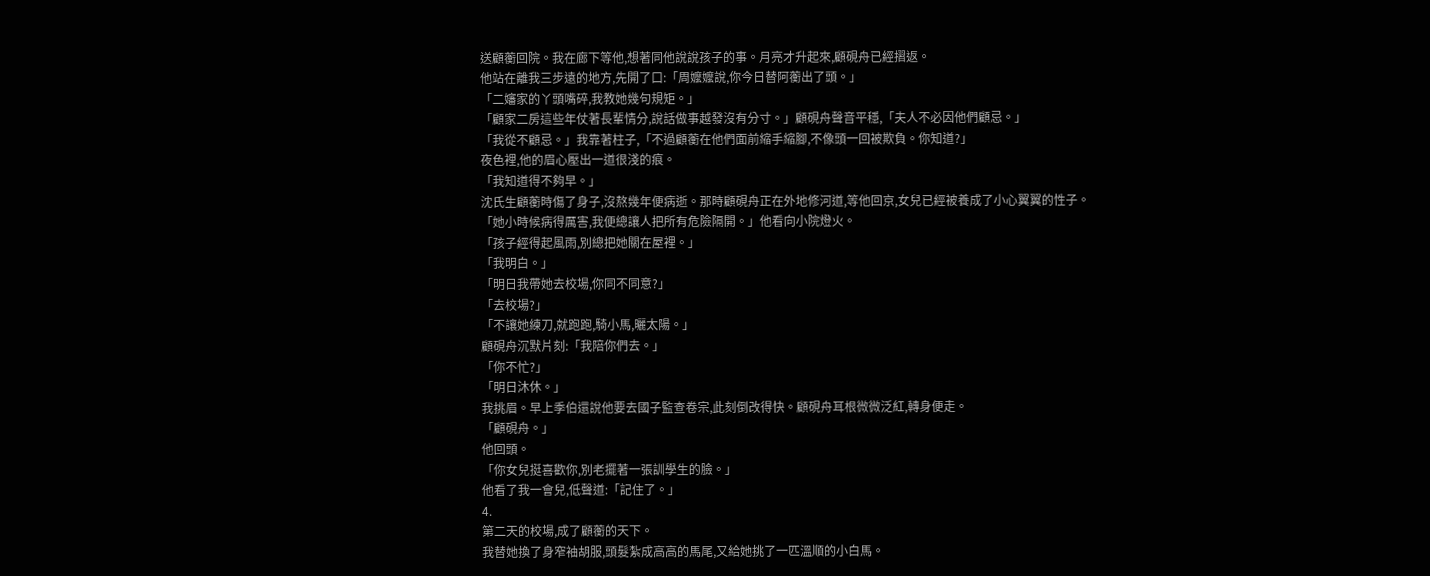送顧蘅回院。我在廊下等他,想著同他說說孩子的事。月亮才升起來,顧硯舟已經摺返。
他站在離我三步遠的地方,先開了口:「周嬤嬤說,你今日替阿蘅出了頭。」
「二嬸家的丫頭嘴碎,我教她幾句規矩。」
「顧家二房這些年仗著長輩情分,說話做事越發沒有分寸。」顧硯舟聲音平穩,「夫人不必因他們顧忌。」
「我從不顧忌。」我靠著柱子,「不過顧蘅在他們面前縮手縮腳,不像頭一回被欺負。你知道?」
夜色裡,他的眉心壓出一道很淺的痕。
「我知道得不夠早。」
沈氏生顧蘅時傷了身子,沒熬幾年便病逝。那時顧硯舟正在外地修河道,等他回京,女兒已經被養成了小心翼翼的性子。
「她小時候病得厲害,我便總讓人把所有危險隔開。」他看向小院燈火。
「孩子經得起風雨,別總把她關在屋裡。」
「我明白。」
「明日我帶她去校場,你同不同意?」
「去校場?」
「不讓她練刀,就跑跑,騎小馬,曬太陽。」
顧硯舟沉默片刻:「我陪你們去。」
「你不忙?」
「明日沐休。」
我挑眉。早上季伯還說他要去國子監查卷宗,此刻倒改得快。顧硯舟耳根微微泛紅,轉身便走。
「顧硯舟。」
他回頭。
「你女兒挺喜歡你,別老擺著一張訓學生的臉。」
他看了我一會兒,低聲道:「記住了。」
4.
第二天的校場,成了顧蘅的天下。
我替她換了身窄袖胡服,頭髮紮成高高的馬尾,又給她挑了一匹溫順的小白馬。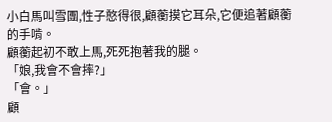小白馬叫雪團,性子憨得很,顧蘅摸它耳朵,它便追著顧蘅的手啃。
顧蘅起初不敢上馬,死死抱著我的腿。
「娘,我會不會摔?」
「會。」
顧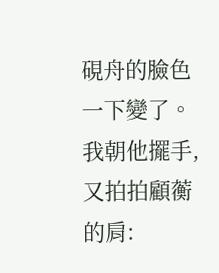硯舟的臉色一下變了。
我朝他擺手,又拍拍顧蘅的肩: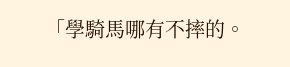「學騎馬哪有不摔的。